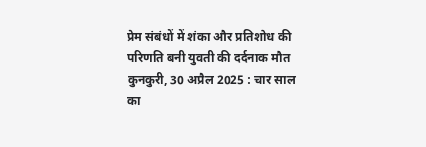प्रेम संबंधों में शंका और प्रतिशोध की परिणति बनी युवती की दर्दनाक मौत
कुनकुरी, 30 अप्रैल 2025 : चार साल का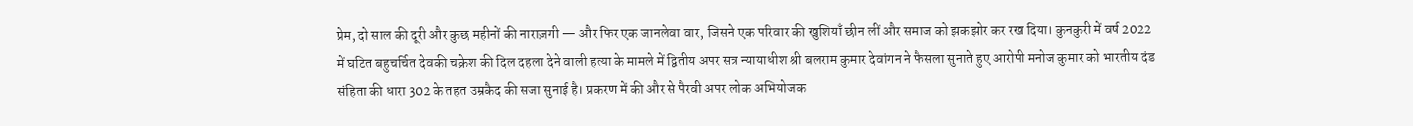प्रेम, दो साल की दूरी और कुछ महीनों की नाराज़गी — और फिर एक जानलेवा वार, जिसने एक परिवार की खुशियाँ छीन लीं और समाज को झकझोर कर रख दिया। कुनकुरी में वर्ष 2022 में घटित बहुचर्चित देवकी चक्रेश की दिल दहला देने वाली हत्या के मामले में द्वितीय अपर सत्र न्यायाधीश श्री बलराम कुमार देवांगन ने फैसला सुनाते हुए आरोपी मनोज कुमार को भारतीय दंड संहिता की धारा 302 के तहत उम्रकैद की सजा सुनाई है। प्रकरण में की और से पैरवी अपर लोक अभियोजक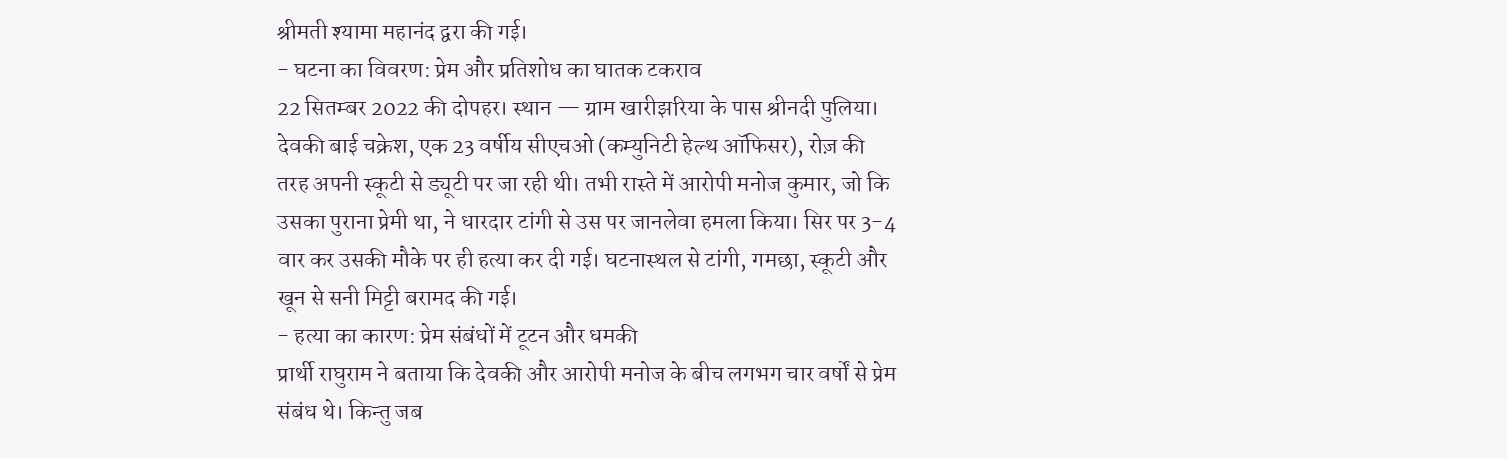श्रीमती श्यामा महानंद द्वरा की गई।
- घटना का विवरण: प्रेम और प्रतिशोध का घातक टकराव
22 सितम्बर 2022 की दोपहर। स्थान — ग्राम खारीझरिया के पास श्रीनदी पुलिया। देवकी बाई चक्रेश, एक 23 वर्षीय सीएचओ (कम्युनिटी हेल्थ ऑफिसर), रोज़ की तरह अपनी स्कूटी से ड्यूटी पर जा रही थी। तभी रास्ते में आरोपी मनोज कुमार, जो कि उसका पुराना प्रेमी था, ने धारदार टांगी से उस पर जानलेवा हमला किया। सिर पर 3-4 वार कर उसकी मौके पर ही हत्या कर दी गई। घटनास्थल से टांगी, गमछा, स्कूटी और खून से सनी मिट्टी बरामद की गई।
- हत्या का कारण: प्रेम संबंधों में टूटन और धमकी
प्रार्थी राघुराम ने बताया कि देवकी और आरोपी मनोज के बीच लगभग चार वर्षों से प्रेम संबंध थे। किन्तु जब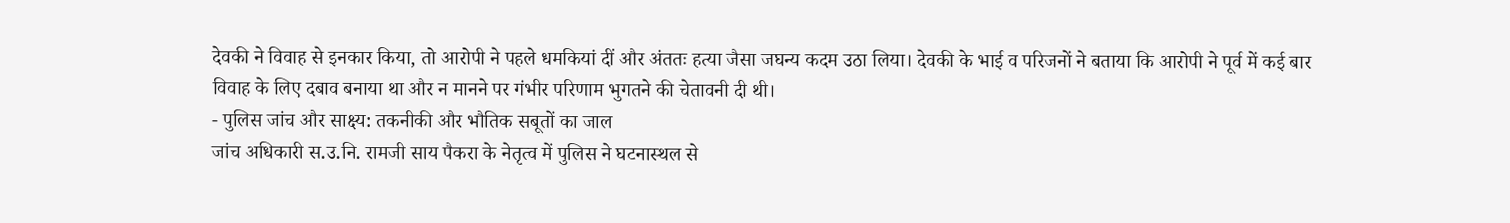देवकी ने विवाह से इनकार किया, तो आरोपी ने पहले धमकियां दीं और अंततः हत्या जैसा जघन्य कदम उठा लिया। देवकी के भाई व परिजनों ने बताया कि आरोपी ने पूर्व में कई बार विवाह के लिए दबाव बनाया था और न मानने पर गंभीर परिणाम भुगतने की चेतावनी दी थी।
- पुलिस जांच और साक्ष्य: तकनीकी और भौतिक सबूतों का जाल
जांच अधिकारी स.उ.नि. रामजी साय पैकरा के नेतृत्व में पुलिस ने घटनास्थल से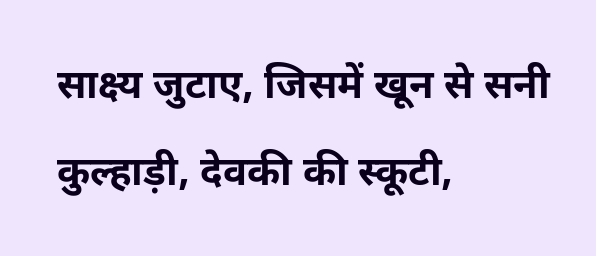साक्ष्य जुटाए, जिसमें खून से सनी कुल्हाड़ी, देवकी की स्कूटी,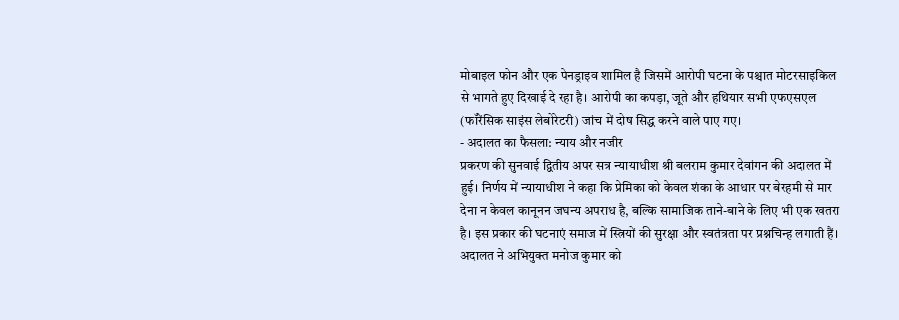मोबाइल फोन और एक पेनड्राइव शामिल है जिसमें आरोपी घटना के पश्चात मोटरसाइकिल से भागते हुए दिखाई दे रहा है। आरोपी का कपड़ा, जूते और हथियार सभी एफएसएल (फॉरेंसिक साइंस लेबोरेटरी) जांच में दोष सिद्ध करने वाले पाए गए।
- अदालत का फैसला: न्याय और नजीर
प्रकरण की सुनवाई द्वितीय अपर सत्र न्यायाधीश श्री बलराम कुमार देवांगन की अदालत में हुई। निर्णय में न्यायाधीश ने कहा कि प्रेमिका को केवल शंका के आधार पर बेरहमी से मार देना न केवल कानूनन जघन्य अपराध है, बल्कि सामाजिक ताने-बाने के लिए भी एक खतरा है। इस प्रकार की घटनाएं समाज में स्त्रियों की सुरक्षा और स्वतंत्रता पर प्रश्नचिन्ह लगाती हैं।
अदालत ने अभियुक्त मनोज कुमार को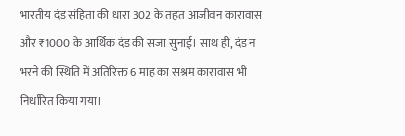भारतीय दंड संहिता की धारा 302 के तहत आजीवन कारावास और ₹1000 के आर्थिक दंड की सजा सुनाई। साथ ही, दंड न भरने की स्थिति में अतिरिक्त 6 माह का सश्रम कारावास भी निर्धारित किया गया।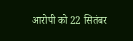आरोपी को 22 सितंबर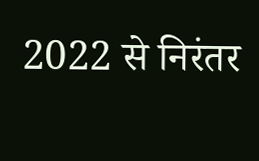2022 से निरंतर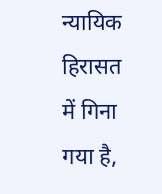न्यायिक हिरासत में गिना गया है,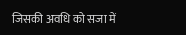जिसकी अवधि को सजा में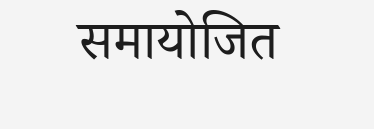समायोजित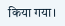किया गया।